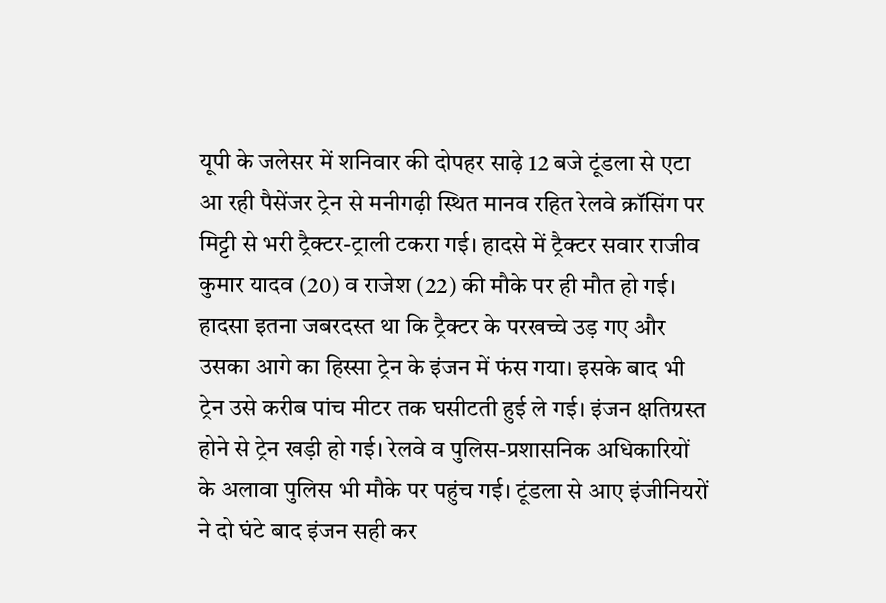यूपी के जलेसर में शनिवार की दोपहर साढ़े 12 बजे टूंडला से एटा आ रही पैसेंजर ट्रेन से मनीगढ़ी स्थित मानव रहित रेलवे क्रॉसिंग पर मिट्टी से भरी ट्रैक्टर-ट्राली टकरा गई। हादसे में ट्रैक्टर सवार राजीव कुमार यादव (20) व राजेश (22) की मौके पर ही मौत हो गई।
हादसा इतना जबरदस्त था कि ट्रैक्टर के परखच्चे उड़ गए और उसका आगे का हिस्सा ट्रेन के इंजन में फंस गया। इसके बाद भी ट्रेन उसे करीब पांच मीटर तक घसीटती हुई ले गई। इंजन क्षतिग्रस्त होने से ट्रेन खड़ी हो गई। रेलवे व पुलिस-प्रशासनिक अधिकारियों के अलावा पुलिस भी मौके पर पहुंच गई। टूंडला से आए इंजीनियरों ने दो घंटे बाद इंजन सही कर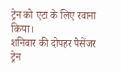ट्रेन को एटा के लिए रवाना किया।
शनिवार की दोपहर पैसेंजर ट्रेन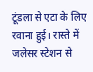टूंडला से एटा के लिए रवाना हुई। रास्ते में जलेसर स्टेशन से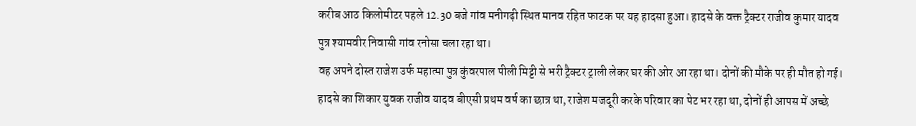करीब आठ किलोमीटर पहले 12.30 बजे गांव मनीगढ़ी स्थित मानव रहित फाटक पर यह हादसा हुआ। हादसे के वक्त ट्रैक्टर राजीव कुमार यादव पुत्र श्यामवीर निवासी गांव रनोसा चला रहा था।
वह अपने दोस्त राजेश उर्फ महात्मा पुत्र कुंवरपाल पीली मिट्टी से भरी ट्रैक्टर ट्राली लेकर घर की ओर आ रहा था। दोनों की मौके पर ही मौत हो गई। हादसे का शिकार युवक राजीव यादव बीएसी प्रथम वर्ष का छात्र था, राजेश मजदूरी करके परिवार का पेट भर रहा था, दोनों ही आपस में अच्छे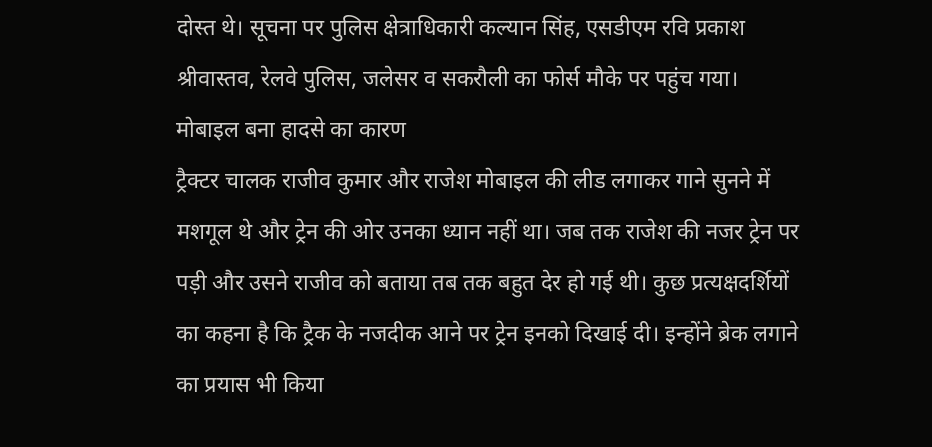दोस्त थे। सूचना पर पुलिस क्षेत्राधिकारी कल्यान सिंह, एसडीएम रवि प्रकाश श्रीवास्तव, रेलवे पुलिस, जलेसर व सकरौली का फोर्स मौके पर पहुंच गया।
मोबाइल बना हादसे का कारण
ट्रैक्टर चालक राजीव कुमार और राजेश मोबाइल की लीड लगाकर गाने सुनने में मशगूल थे और ट्रेन की ओर उनका ध्यान नहीं था। जब तक राजेश की नजर ट्रेन पर पड़ी और उसने राजीव को बताया तब तक बहुत देर हो गई थी। कुछ प्रत्यक्षदर्शियों का कहना है कि ट्रैक के नजदीक आने पर ट्रेन इनको दिखाई दी। इन्होंने ब्रेक लगाने का प्रयास भी किया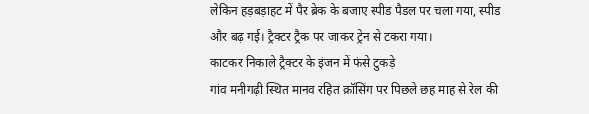लेकिन हड़बड़ाहट में पैर ब्रेक के बजाए स्पीड पैडल पर चला गया, स्पीड और बढ़ गई। ट्रैक्टर ट्रैक पर जाकर ट्रेन से टकरा गया।
काटकर निकाले ट्रैक्टर के इंजन में फंसे टुकड़े
गांव मनीगढ़ी स्थित मानव रहित क्रॉसिंग पर पिछले छह माह से रेल की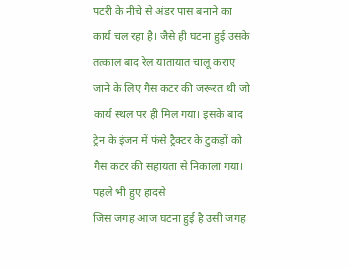पटरी के नीचे से अंडर पास बनाने का कार्य चल रहा है। जैसे ही घटना हुई उसके तत्काल बाद रेल यातायात चालू कराए जाने के लिए गैस कटर की जरूरत थी जो कार्य स्थल पर ही मिल गया। इसके बाद ट्रेन के इंजन में फंसे ट्रैक्टर के टुकड़ों को गैस कटर की सहायता से निकाला गया।
पहले भी हुए हादसे
जिस जगह आज घटना हुई है उसी जगह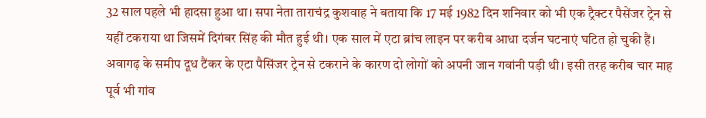32 साल पहले भी हादसा हुआ था। सपा नेता ताराचंद्र कुशवाह ने बताया कि 17 मई 1982 दिन शनिवार को भी एक ट्रैक्टर पैसेंजर ट्रेन से यहीं टकराया था जिसमें दिगंबर सिंह की मौत हुई थी। एक साल में एटा ब्रांच लाइन पर करीब आधा दर्जन घटनाएं घटित हो चुकी हैं। अवागढ़ के समीप दूध टैंकर के एटा पैसिंजर ट्रेन से टकराने के कारण दो लोगों को अपनी जान गवांनी पड़ी थी। इसी तरह करीब चार माह पूर्व भी गांव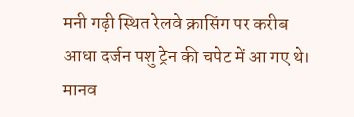मनी गढ़ी स्थित रेलवे क्रासिंग पर करीब आधा दर्जन पशु ट्रेन की चपेट में आ गए थे।
मानव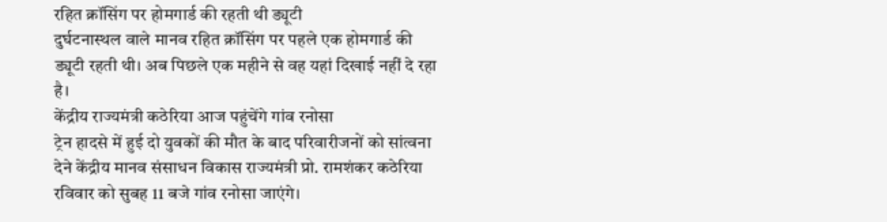रहित क्रॉसिंग पर होमगार्ड की रहती थी ड्यूटी
दुर्घटनास्थल वाले मानव रहित क्रॉसिंग पर पहले एक होमगार्ड की ड्यूटी रहती थी। अब पिछले एक महीने से वह यहां दिखाई नहीं दे रहा है।
केंद्रीय राज्यमंत्री कठेरिया आज पहुंचेंगे गांव रनोसा
ट्रेन हादसे में हुई दो युवकों की मौत के बाद परिवारीजनों को सांत्वना देने केंद्रीय मानव संसाधन विकास राज्यमंत्री प्रो. रामशंकर कठेरिया रविवार को सुबह 11 बजे गांव रनोसा जाएंगे।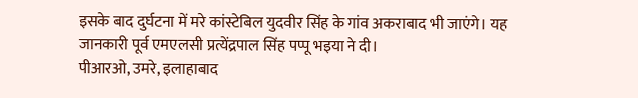इसके बाद दुर्घटना में मरे कांस्टेबिल युदवीर सिंह के गांव अकराबाद भी जाएंगे। यह जानकारी पूर्व एमएलसी प्रत्येंद्रपाल सिंह पप्पू भइया ने दी।
पीआरओ, उमरे, इलाहाबाद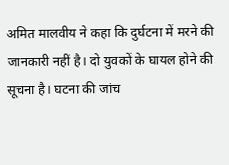अमित मालवीय ने कहा कि दुर्घटना में मरने की जानकारी नहीं है। दो युवकों के घायल होने की सूचना है। घटना की जांच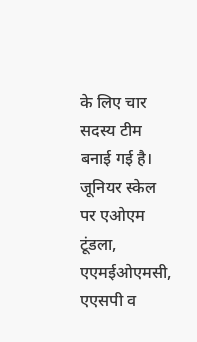के लिए चार सदस्य टीम बनाई गई है। जूनियर स्केल पर एओएम टूंडला, एएमईओएमसी, एएसपी व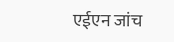एईएन जांच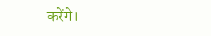करेंगे।